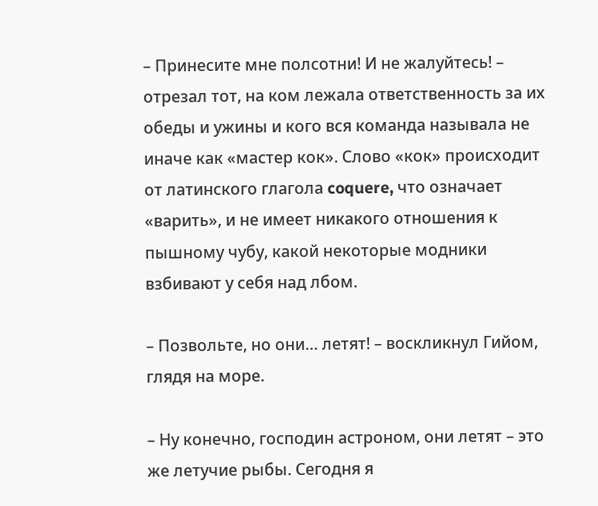– Принесите мне полсотни! И не жалуйтесь! – отрезал тот, на ком лежала ответственность за их обеды и ужины и кого вся команда называла не иначе как «мастер кок». Слово «кок» происходит от латинского глагола coquere, что означает «варить», и не имеет никакого отношения к пышному чубу, какой некоторые модники взбивают у себя над лбом.

– Позвольте, но они… летят! – воскликнул Гийом, глядя на море.

– Ну конечно, господин астроном, они летят – это же летучие рыбы. Сегодня я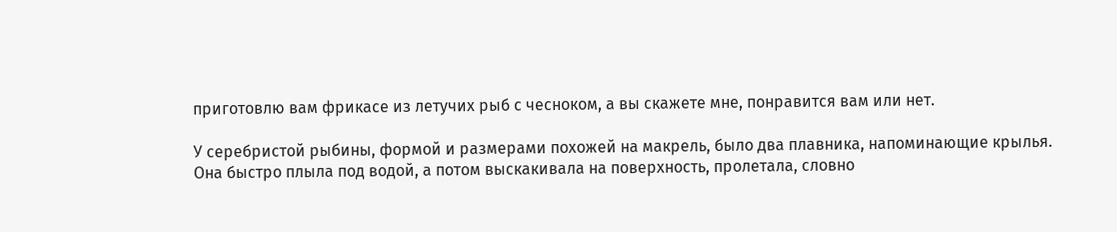приготовлю вам фрикасе из летучих рыб с чесноком, а вы скажете мне, понравится вам или нет.

У серебристой рыбины, формой и размерами похожей на макрель, было два плавника, напоминающие крылья. Она быстро плыла под водой, а потом выскакивала на поверхность, пролетала, словно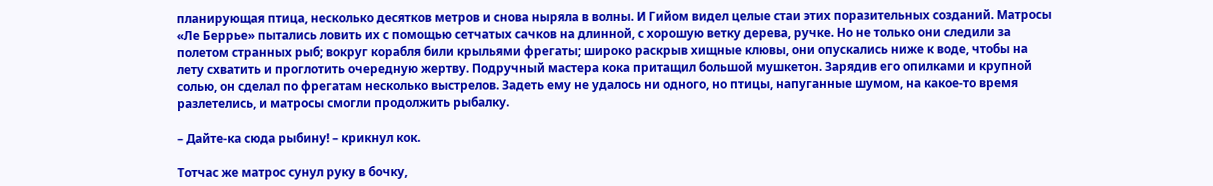планирующая птица, несколько десятков метров и снова ныряла в волны. И Гийом видел целые стаи этих поразительных созданий. Матросы «Ле Беррье» пытались ловить их с помощью сетчатых сачков на длинной, с хорошую ветку дерева, ручке. Но не только они следили за полетом странных рыб; вокруг корабля били крыльями фрегаты; широко раскрыв хищные клювы, они опускались ниже к воде, чтобы на лету схватить и проглотить очередную жертву. Подручный мастера кока притащил большой мушкетон. Зарядив его опилками и крупной солью, он сделал по фрегатам несколько выстрелов. Задеть ему не удалось ни одного, но птицы, напуганные шумом, на какое-то время разлетелись, и матросы смогли продолжить рыбалку.

– Дайте-ка сюда рыбину! – крикнул кок.

Тотчас же матрос сунул руку в бочку,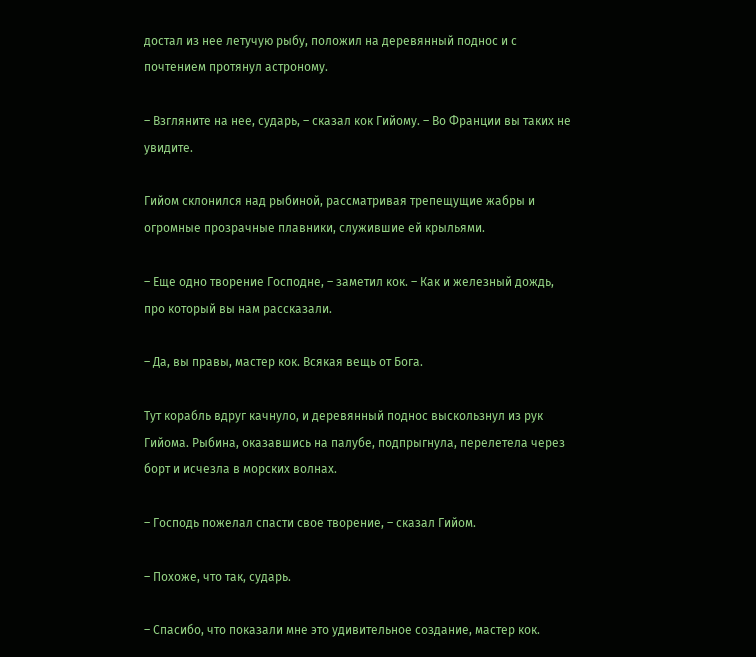достал из нее летучую рыбу, положил на деревянный поднос и с почтением протянул астроному.

– Взгляните на нее, сударь, – сказал кок Гийому. – Во Франции вы таких не увидите.

Гийом склонился над рыбиной, рассматривая трепещущие жабры и огромные прозрачные плавники, служившие ей крыльями.

– Еще одно творение Господне, – заметил кок. – Как и железный дождь, про который вы нам рассказали.

– Да, вы правы, мастер кок. Всякая вещь от Бога.

Тут корабль вдруг качнуло, и деревянный поднос выскользнул из рук Гийома. Рыбина, оказавшись на палубе, подпрыгнула, перелетела через борт и исчезла в морских волнах.

– Господь пожелал спасти свое творение, – сказал Гийом.

– Похоже, что так, сударь.

– Спасибо, что показали мне это удивительное создание, мастер кок.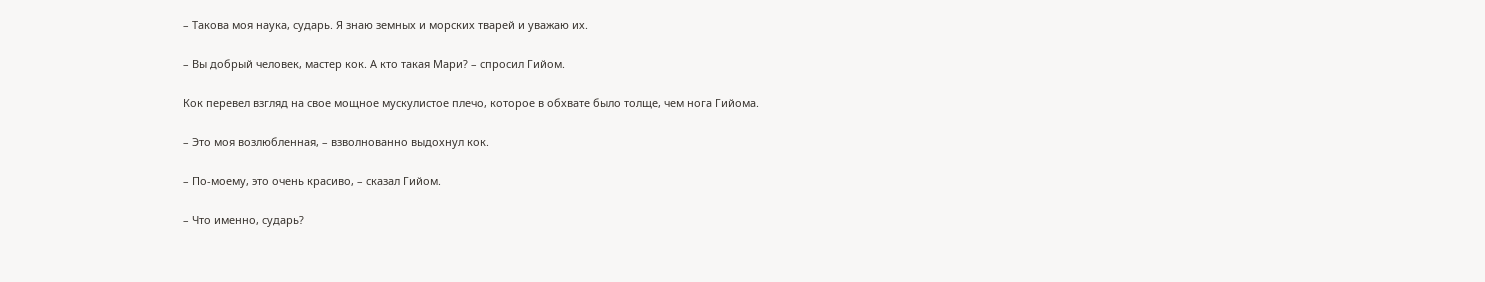– Такова моя наука, сударь. Я знаю земных и морских тварей и уважаю их.

– Вы добрый человек, мастер кок. А кто такая Мари? – спросил Гийом.

Кок перевел взгляд на свое мощное мускулистое плечо, которое в обхвате было толще, чем нога Гийома.

– Это моя возлюбленная, – взволнованно выдохнул кок.

– По-моему, это очень красиво, – сказал Гийом.

– Что именно, сударь?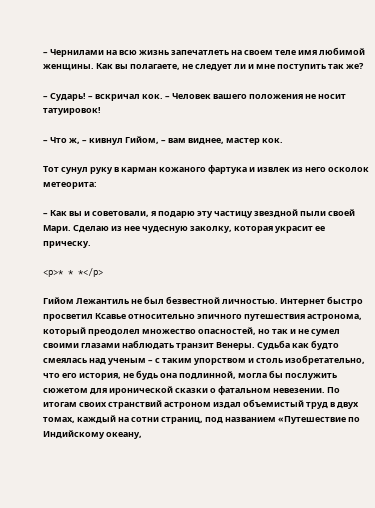– Чернилами на всю жизнь запечатлеть на своем теле имя любимой женщины. Как вы полагаете, не следует ли и мне поступить так же?

– Сударь! – вскричал кок. – Человек вашего положения не носит татуировок!

– Что ж, – кивнул Гийом, – вам виднее, мастер кок.

Тот сунул руку в карман кожаного фартука и извлек из него осколок метеорита:

– Как вы и советовали, я подарю эту частицу звездной пыли своей Мари. Сделаю из нее чудесную заколку, которая украсит ее прическу.

<p>* * *</p>

Гийом Лежантиль не был безвестной личностью. Интернет быстро просветил Ксавье относительно эпичного путешествия астронома, который преодолел множество опасностей, но так и не сумел своими глазами наблюдать транзит Венеры. Судьба как будто смеялась над ученым – с таким упорством и столь изобретательно, что его история, не будь она подлинной, могла бы послужить сюжетом для иронической сказки о фатальном невезении. По итогам своих странствий астроном издал объемистый труд в двух томах, каждый на сотни страниц, под названием «Путешествие по Индийскому океану,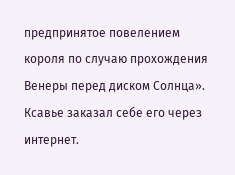предпринятое повелением короля по случаю прохождения Венеры перед диском Солнца». Ксавье заказал себе его через интернет.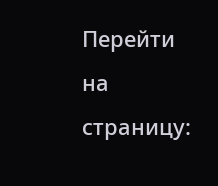Перейти на страницу: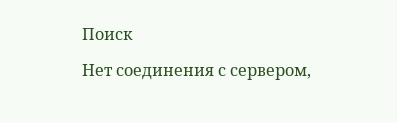Поиск

Нет соединения с сервером,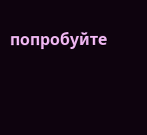попробуйте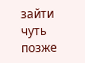зайти чуть позже